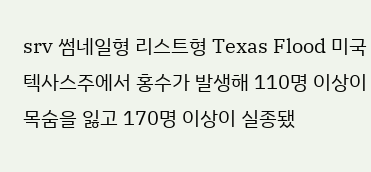srv 썸네일형 리스트형 Texas Flood 미국 텍사스주에서 홍수가 발생해 110명 이상이 목숨을 잃고 170명 이상이 실종됐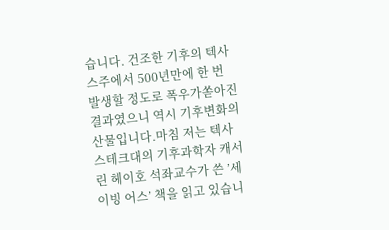습니다. 건조한 기후의 텍사스주에서 500년만에 한 번 발생할 정도로 폭우가쏟아진 결과였으니 역시 기후변화의 산물입니다.마침 저는 텍사스테크대의 기후과학자 캐서린 헤이호 석좌교수가 쓴 ’세이빙 어스’ 책을 읽고 있습니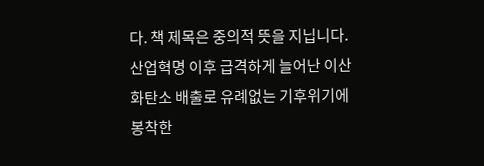다. 책 제목은 중의적 뜻을 지닙니다. 산업혁명 이후 급격하게 늘어난 이산화탄소 배출로 유례없는 기후위기에 봉착한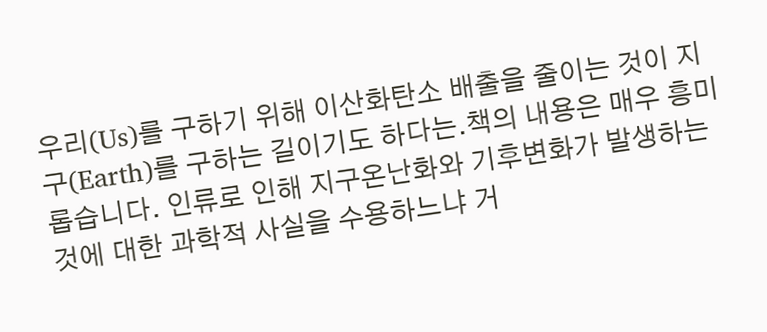우리(Us)를 구하기 위해 이산화탄소 배출을 줄이는 것이 지구(Earth)를 구하는 길이기도 하다는.책의 내용은 매우 흥미롭습니다. 인류로 인해 지구온난화와 기후변화가 발생하는 것에 대한 과학적 사실을 수용하느냐 거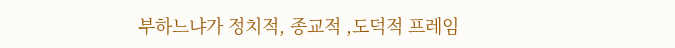부하느냐가 정치적, 종교적 ,도덕적 프레임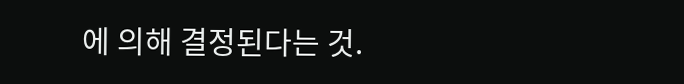에 의해 결정된다는 것.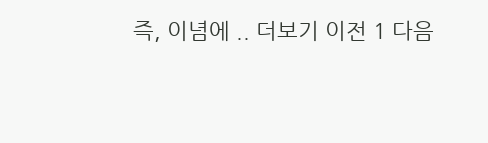즉, 이념에 .. 더보기 이전 1 다음